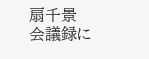扇千景
会議録に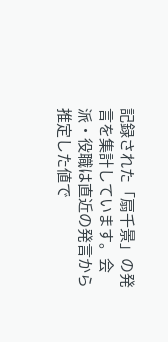記録された「扇千景」の発言を集計しています。会派・役職は直近の発言から推定した値で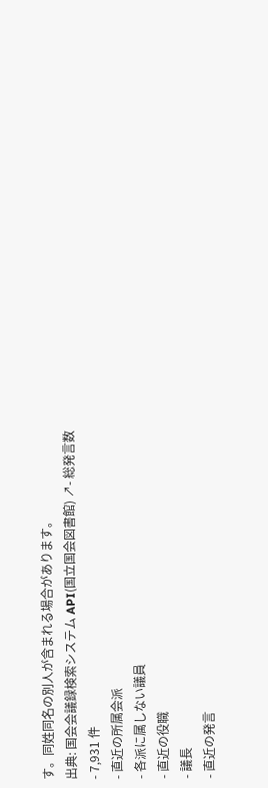す。同姓同名の別人が含まれる場合があります。
出典: 国会会議録検索システム API(国立国会図書館) ↗- 総発言数
- 7,931 件
- 直近の所属会派
- 各派に属しない議員
- 直近の役職
- 議長
- 直近の発言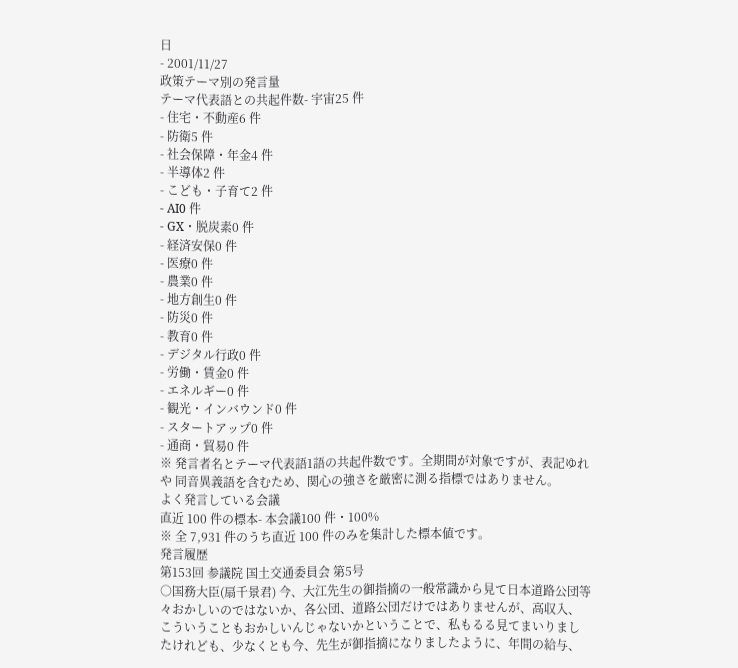日
- 2001/11/27
政策テーマ別の発言量
テーマ代表語との共起件数- 宇宙25 件
- 住宅・不動産6 件
- 防衛5 件
- 社会保障・年金4 件
- 半導体2 件
- こども・子育て2 件
- AI0 件
- GX・脱炭素0 件
- 経済安保0 件
- 医療0 件
- 農業0 件
- 地方創生0 件
- 防災0 件
- 教育0 件
- デジタル行政0 件
- 労働・賃金0 件
- エネルギー0 件
- 観光・インバウンド0 件
- スタートアップ0 件
- 通商・貿易0 件
※ 発言者名とテーマ代表語1語の共起件数です。全期間が対象ですが、表記ゆれや 同音異義語を含むため、関心の強さを厳密に測る指標ではありません。
よく発言している会議
直近 100 件の標本- 本会議100 件・100%
※ 全 7,931 件のうち直近 100 件のみを集計した標本値です。
発言履歴
第153回 参議院 国土交通委員会 第5号
○国務大臣(扇千景君) 今、大江先生の御指摘の一般常識から見て日本道路公団等々おかしいのではないか、各公団、道路公団だけではありませんが、高収入、こういうこともおかしいんじゃないかということで、私もるる見てまいりましたけれども、少なくとも今、先生が御指摘になりましたように、年間の給与、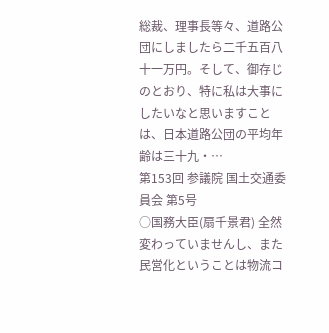総裁、理事長等々、道路公団にしましたら二千五百八十一万円。そして、御存じのとおり、特に私は大事にしたいなと思いますことは、日本道路公団の平均年齢は三十九・…
第153回 参議院 国土交通委員会 第5号
○国務大臣(扇千景君) 全然変わっていませんし、また民営化ということは物流コ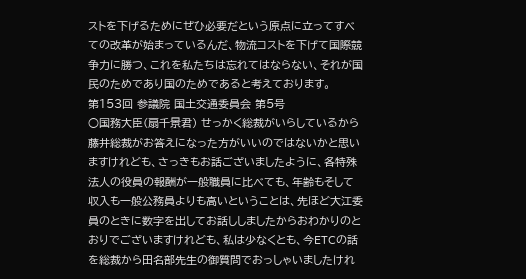ストを下げるためにぜひ必要だという原点に立ってすべての改革が始まっているんだ、物流コストを下げて国際競争力に勝つ、これを私たちは忘れてはならない、それが国民のためであり国のためであると考えております。
第153回 参議院 国土交通委員会 第5号
○国務大臣(扇千景君) せっかく総裁がいらしているから藤井総裁がお答えになった方がいいのではないかと思いますけれども、さっきもお話ございましたように、各特殊法人の役員の報酬が一般職員に比べても、年齢もそして収入も一般公務員よりも高いということは、先ほど大江委員のときに数字を出してお話ししましたからおわかりのとおりでございますけれども、私は少なくとも、今ETCの話を総裁から田名部先生の御質問でおっしゃいましたけれ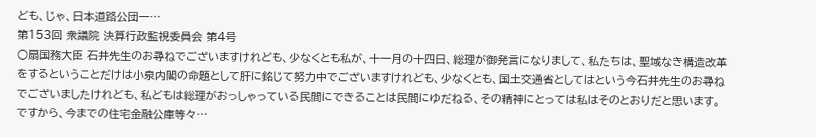ども、じゃ、日本道路公団一…
第153回 衆議院 決算行政監視委員会 第4号
○扇国務大臣 石井先生のお尋ねでございますけれども、少なくとも私が、十一月の十四日、総理が御発言になりまして、私たちは、聖域なき構造改革をするということだけは小泉内閣の命題として肝に銘じて努力中でございますけれども、少なくとも、国土交通省としてはという今石井先生のお尋ねでございましたけれども、私どもは総理がおっしゃっている民間にできることは民間にゆだねる、その精神にとっては私はそのとおりだと思います。 ですから、今までの住宅金融公庫等々…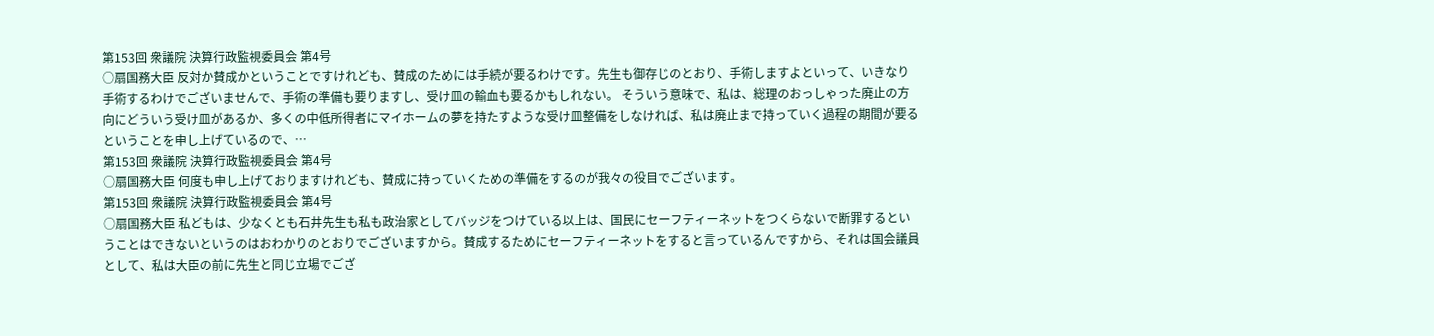第153回 衆議院 決算行政監視委員会 第4号
○扇国務大臣 反対か賛成かということですけれども、賛成のためには手続が要るわけです。先生も御存じのとおり、手術しますよといって、いきなり手術するわけでございませんで、手術の準備も要りますし、受け皿の輸血も要るかもしれない。 そういう意味で、私は、総理のおっしゃった廃止の方向にどういう受け皿があるか、多くの中低所得者にマイホームの夢を持たすような受け皿整備をしなければ、私は廃止まで持っていく過程の期間が要るということを申し上げているので、…
第153回 衆議院 決算行政監視委員会 第4号
○扇国務大臣 何度も申し上げておりますけれども、賛成に持っていくための準備をするのが我々の役目でございます。
第153回 衆議院 決算行政監視委員会 第4号
○扇国務大臣 私どもは、少なくとも石井先生も私も政治家としてバッジをつけている以上は、国民にセーフティーネットをつくらないで断罪するということはできないというのはおわかりのとおりでございますから。賛成するためにセーフティーネットをすると言っているんですから、それは国会議員として、私は大臣の前に先生と同じ立場でござ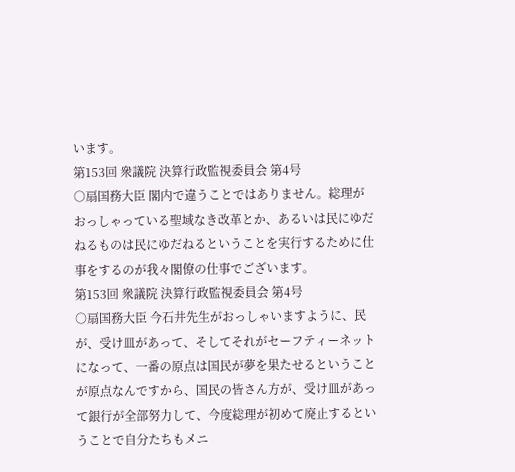います。
第153回 衆議院 決算行政監視委員会 第4号
○扇国務大臣 閣内で違うことではありません。総理がおっしゃっている聖域なき改革とか、あるいは民にゆだねるものは民にゆだねるということを実行するために仕事をするのが我々閣僚の仕事でございます。
第153回 衆議院 決算行政監視委員会 第4号
○扇国務大臣 今石井先生がおっしゃいますように、民が、受け皿があって、そしてそれがセーフティーネットになって、一番の原点は国民が夢を果たせるということが原点なんですから、国民の皆さん方が、受け皿があって銀行が全部努力して、今度総理が初めて廃止するということで自分たちもメニ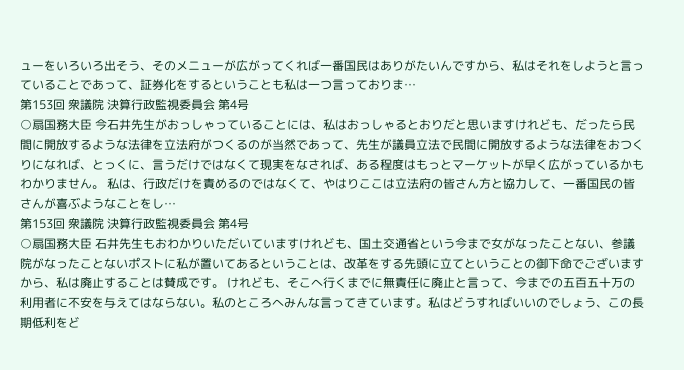ューをいろいろ出そう、そのメニューが広がってくれば一番国民はありがたいんですから、私はそれをしようと言っていることであって、証券化をするということも私は一つ言っておりま…
第153回 衆議院 決算行政監視委員会 第4号
○扇国務大臣 今石井先生がおっしゃっていることには、私はおっしゃるとおりだと思いますけれども、だったら民間に開放するような法律を立法府がつくるのが当然であって、先生が議員立法で民間に開放するような法律をおつくりになれば、とっくに、言うだけではなくて現実をなされば、ある程度はもっとマーケットが早く広がっているかもわかりません。 私は、行政だけを責めるのではなくて、やはりここは立法府の皆さん方と協力して、一番国民の皆さんが喜ぶようなことをし…
第153回 衆議院 決算行政監視委員会 第4号
○扇国務大臣 石井先生もおわかりいただいていますけれども、国土交通省という今まで女がなったことない、参議院がなったことないポストに私が置いてあるということは、改革をする先頭に立てということの御下命でございますから、私は廃止することは賛成です。 けれども、そこへ行くまでに無責任に廃止と言って、今までの五百五十万の利用者に不安を与えてはならない。私のところへみんな言ってきています。私はどうすればいいのでしょう、この長期低利をど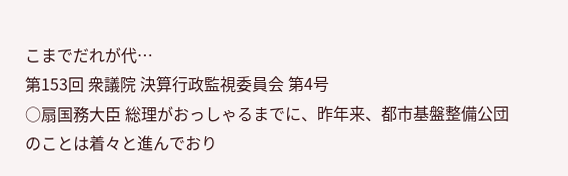こまでだれが代…
第153回 衆議院 決算行政監視委員会 第4号
○扇国務大臣 総理がおっしゃるまでに、昨年来、都市基盤整備公団のことは着々と進んでおり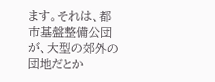ます。それは、都市基盤整備公団が、大型の郊外の団地だとか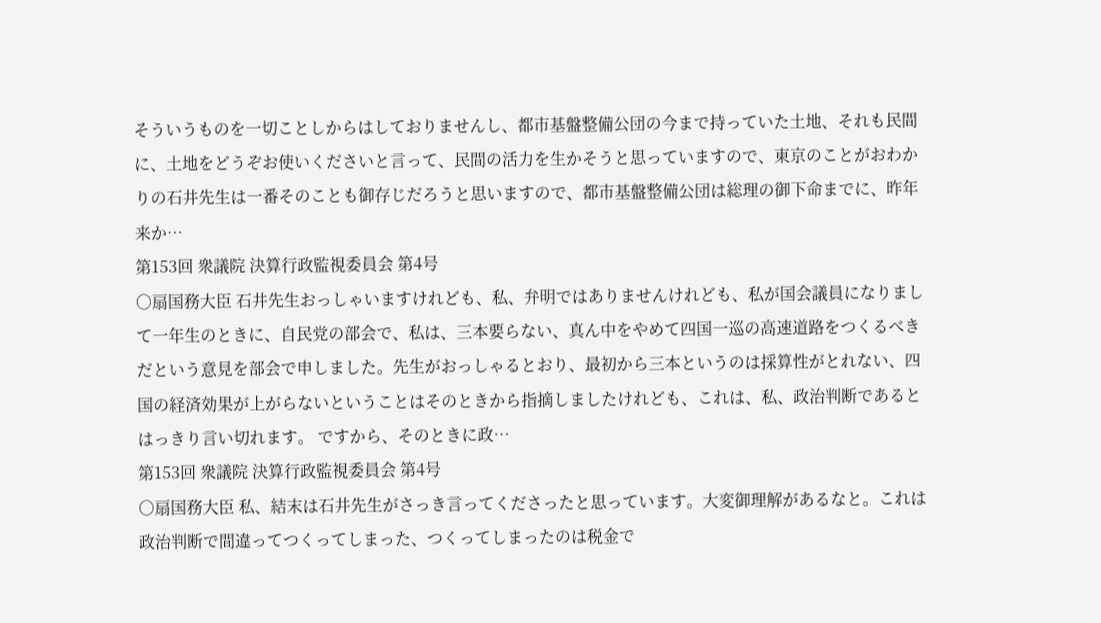そういうものを一切ことしからはしておりませんし、都市基盤整備公団の今まで持っていた土地、それも民間に、土地をどうぞお使いくださいと言って、民間の活力を生かそうと思っていますので、東京のことがおわかりの石井先生は一番そのことも御存じだろうと思いますので、都市基盤整備公団は総理の御下命までに、昨年来か…
第153回 衆議院 決算行政監視委員会 第4号
○扇国務大臣 石井先生おっしゃいますけれども、私、弁明ではありませんけれども、私が国会議員になりまして一年生のときに、自民党の部会で、私は、三本要らない、真ん中をやめて四国一巡の高速道路をつくるべきだという意見を部会で申しました。先生がおっしゃるとおり、最初から三本というのは採算性がとれない、四国の経済効果が上がらないということはそのときから指摘しましたけれども、これは、私、政治判断であるとはっきり言い切れます。 ですから、そのときに政…
第153回 衆議院 決算行政監視委員会 第4号
○扇国務大臣 私、結末は石井先生がさっき言ってくださったと思っています。大変御理解があるなと。これは政治判断で間違ってつくってしまった、つくってしまったのは税金で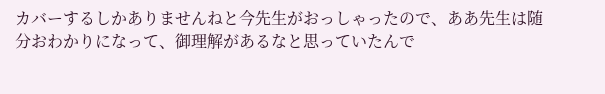カバーするしかありませんねと今先生がおっしゃったので、ああ先生は随分おわかりになって、御理解があるなと思っていたんで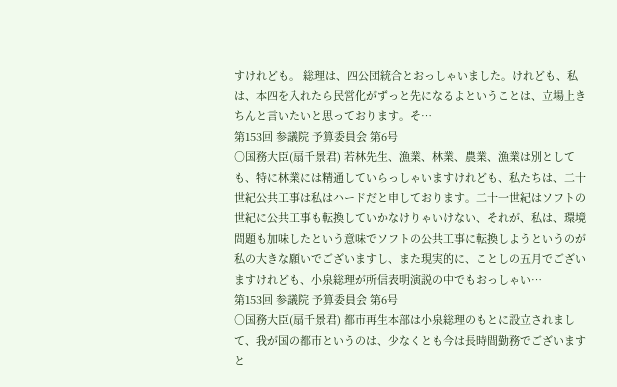すけれども。 総理は、四公団統合とおっしゃいました。けれども、私は、本四を入れたら民営化がずっと先になるよということは、立場上きちんと言いたいと思っております。そ…
第153回 参議院 予算委員会 第6号
○国務大臣(扇千景君) 若林先生、漁業、林業、農業、漁業は別としても、特に林業には精通していらっしゃいますけれども、私たちは、二十世紀公共工事は私はハードだと申しております。二十一世紀はソフトの世紀に公共工事も転換していかなけりゃいけない、それが、私は、環境問題も加味したという意味でソフトの公共工事に転換しようというのが私の大きな願いでございますし、また現実的に、ことしの五月でございますけれども、小泉総理が所信表明演説の中でもおっしゃい…
第153回 参議院 予算委員会 第6号
○国務大臣(扇千景君) 都市再生本部は小泉総理のもとに設立されまして、我が国の都市というのは、少なくとも今は長時間勤務でございますと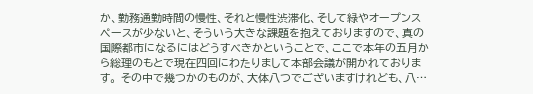か、勤務通勤時間の慢性、それと慢性渋滞化、そして緑やオープンスペースが少ないと、そういう大きな課題を抱えておりますので、真の国際都市になるにはどうすべきかということで、ここで本年の五月から総理のもとで現在四回にわたりまして本部会議が開かれております。 その中で幾つかのものが、大体八つでございますけれども、八…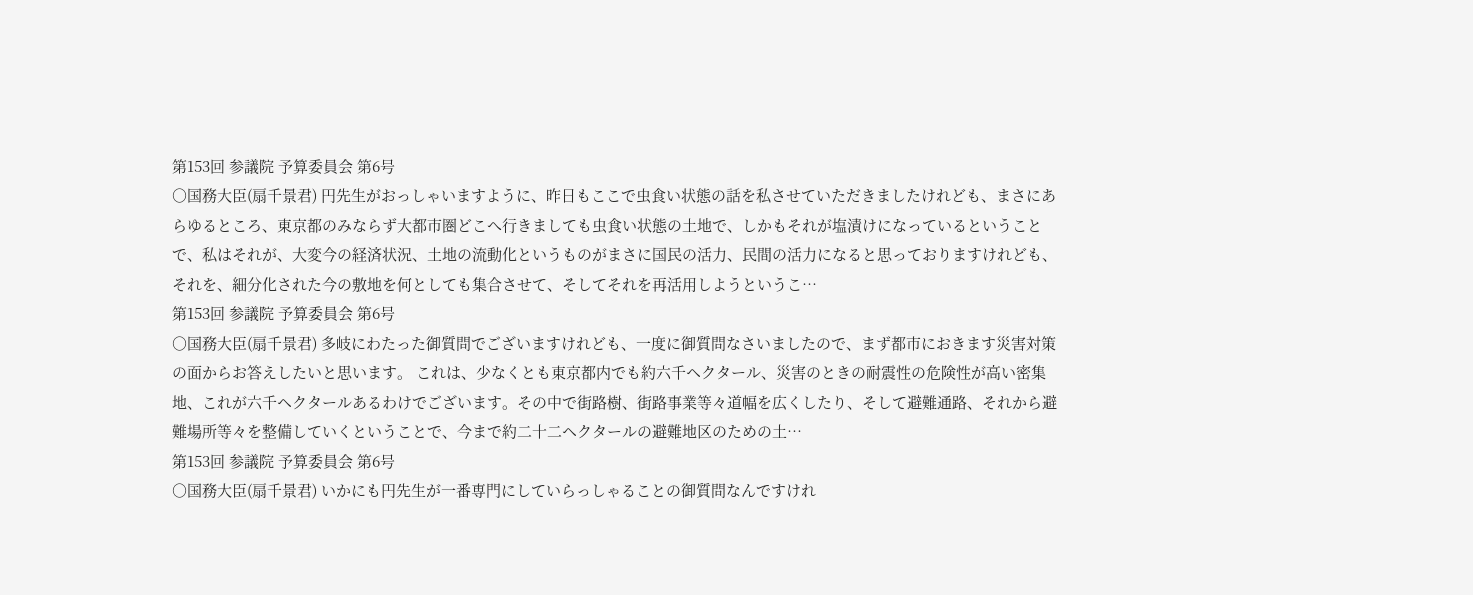第153回 参議院 予算委員会 第6号
○国務大臣(扇千景君) 円先生がおっしゃいますように、昨日もここで虫食い状態の話を私させていただきましたけれども、まさにあらゆるところ、東京都のみならず大都市圏どこへ行きましても虫食い状態の土地で、しかもそれが塩漬けになっているということで、私はそれが、大変今の経済状況、土地の流動化というものがまさに国民の活力、民間の活力になると思っておりますけれども、それを、細分化された今の敷地を何としても集合させて、そしてそれを再活用しようというこ…
第153回 参議院 予算委員会 第6号
○国務大臣(扇千景君) 多岐にわたった御質問でございますけれども、一度に御質問なさいましたので、まず都市におきます災害対策の面からお答えしたいと思います。 これは、少なくとも東京都内でも約六千ヘクタール、災害のときの耐震性の危険性が高い密集地、これが六千ヘクタールあるわけでございます。その中で街路樹、街路事業等々道幅を広くしたり、そして避難通路、それから避難場所等々を整備していくということで、今まで約二十二ヘクタールの避難地区のための土…
第153回 参議院 予算委員会 第6号
○国務大臣(扇千景君) いかにも円先生が一番専門にしていらっしゃることの御質問なんですけれ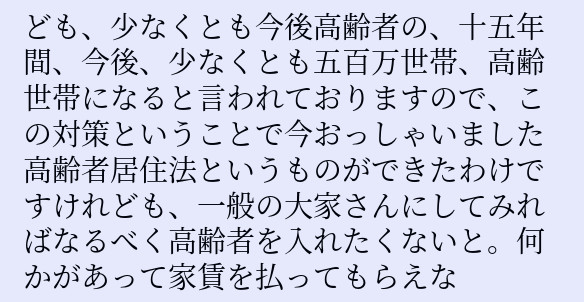ども、少なくとも今後高齢者の、十五年間、今後、少なくとも五百万世帯、高齢世帯になると言われておりますので、この対策ということで今おっしゃいました高齢者居住法というものができたわけですけれども、一般の大家さんにしてみればなるべく高齢者を入れたくないと。何かがあって家賃を払ってもらえな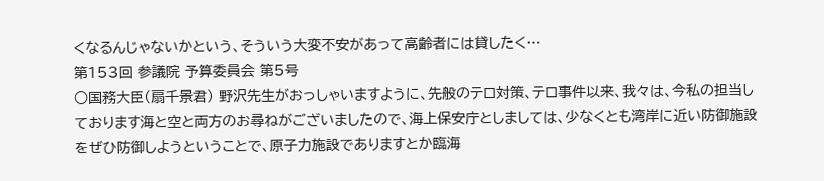くなるんじゃないかという、そういう大変不安があって高齢者には貸したく…
第153回 参議院 予算委員会 第5号
○国務大臣(扇千景君) 野沢先生がおっしゃいますように、先般のテロ対策、テロ事件以来、我々は、今私の担当しております海と空と両方のお尋ねがございましたので、海上保安庁としましては、少なくとも湾岸に近い防御施設をぜひ防御しようということで、原子力施設でありますとか臨海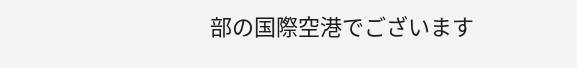部の国際空港でございます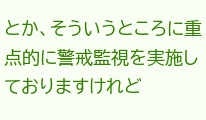とか、そういうところに重点的に警戒監視を実施しておりますけれど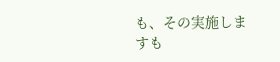も、その実施しますも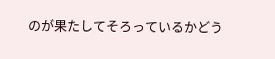のが果たしてそろっているかどう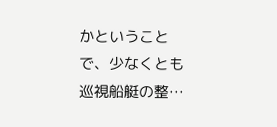かということで、少なくとも巡視船艇の整…